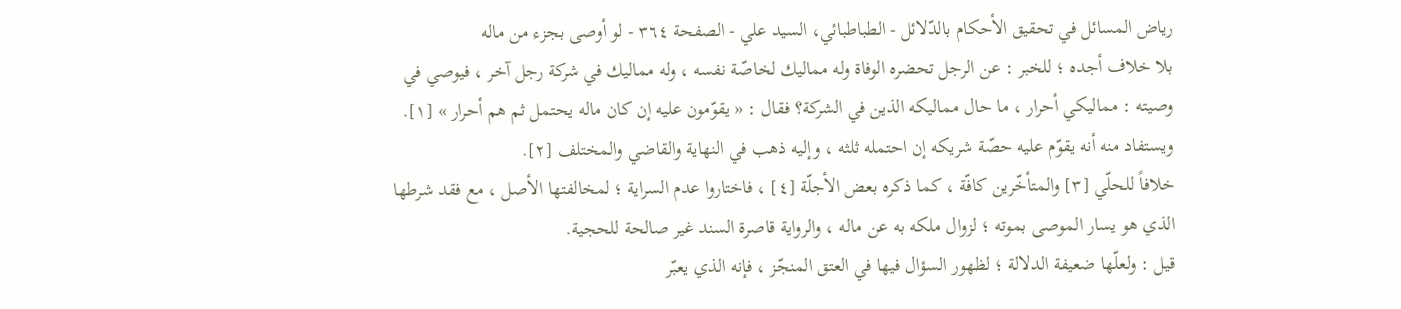رياض المسائل في تحقيق الأحكام بالدّلائل - الطباطبائي، السيد علي - الصفحة ٣٦٤ - لو أوصى بجزء من ماله
بلا خلاف أجده ؛ للخبر : عن الرجل تحضره الوفاة وله مماليك لخاصّة نفسه ، وله مماليك في شركة رجل آخر ، فيوصي في وصيته : مماليكي أحرار ، ما حال مماليكه الذين في الشركة؟ فقال : « يقوّمون عليه إن كان ماله يحتمل ثم هم أحرار » [١].
ويستفاد منه أنه يقوّم عليه حصّة شريكه إن احتمله ثلثه ، وإليه ذهب في النهاية والقاضي والمختلف [٢].
خلافاً للحلّي [٣] والمتأخّرين كافّة ، كما ذكره بعض الأجلّة [٤] ، فاختاروا عدم السراية ؛ لمخالفتها الأصل ، مع فقد شرطها الذي هو يسار الموصى بموته ؛ لزوال ملكه به عن ماله ، والرواية قاصرة السند غير صالحة للحجية.
قيل : ولعلّها ضعيفة الدلالة ؛ لظهور السؤال فيها في العتق المنجّز ، فإنه الذي يعبّر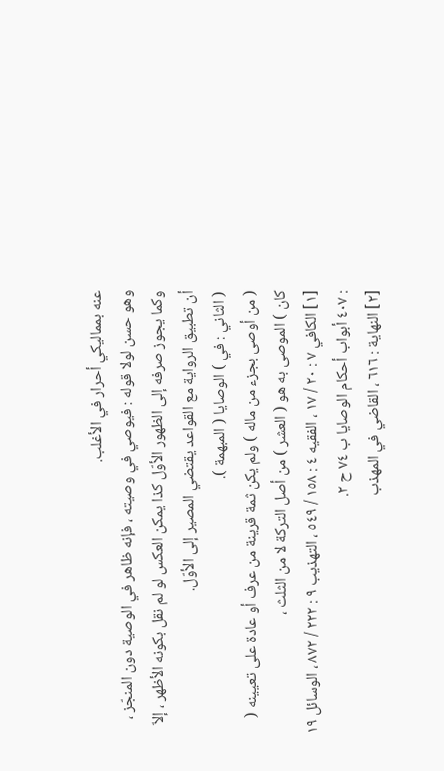عنه بمماليكي أحرار في الأغلب.
وهو حسن لولا قوله : فيوصي في وصيته ، فإنه ظاهر في الوصية دون المنجّز ، وكما يجوز صرفه إلى الظهور الأوّل كذا يمكن العكس لو لم نقل بكونه الأظهر ، إلاّ أن تطبيق الرواية مع القواعد يقتضي المصير إلى الأوّل.
( الثاني : في ) الوصايا ( المبهمة ).
( من أوصى بجزء من ماله ) ولم يكن ثمة قرينة من عرف أو عادة على تعيينه ( كان ) الموصى به هو ( العشر ) من أصل التركة لا من الثلث ،
[١] الكافي ٧ : ٢٠ / ١٧ ، الفقيه ٤ : ١٥٨ / ٥٤٩ ، التهذيب ٩ : ٢٢٢ / ٨٧٢ ، الوسائل ١٩ : ٤٠٧ أبواب أحكام الوصايا ب ٧٤ ح ٢.
[٢] النهاية : ٦١٦ ، القاضي في المهذب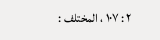٢ : ١٠٧ ، المختلف :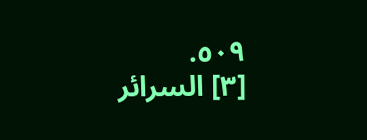٥٠٩.
[٣] السرائر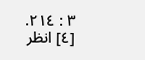٣ : ٢١٤.
[٤] انظر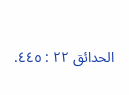الحدائق ٢٢ : ٤٤٥.